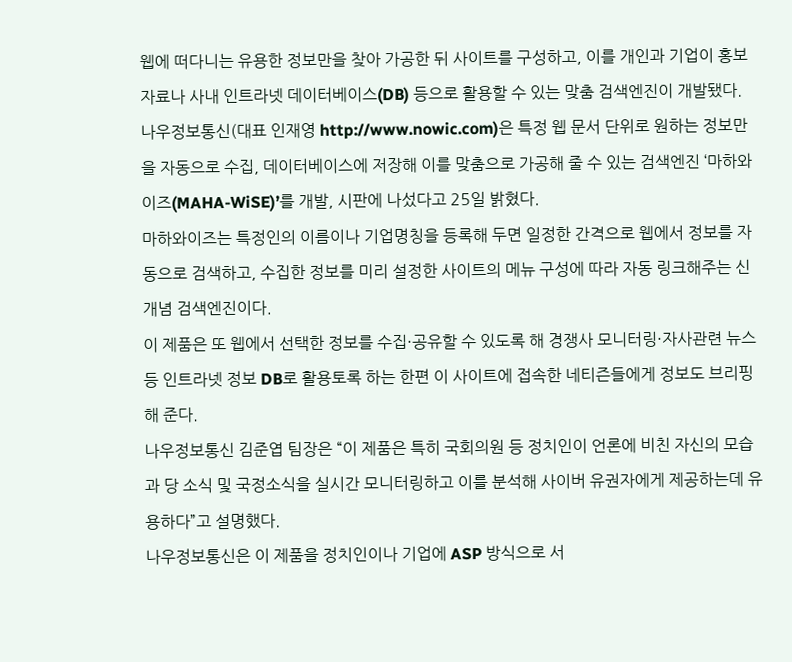웹에 떠다니는 유용한 정보만을 찾아 가공한 뒤 사이트를 구성하고, 이를 개인과 기업이 홍보자료나 사내 인트라넷 데이터베이스(DB) 등으로 활용할 수 있는 맞춤 검색엔진이 개발됐다.
나우정보통신(대표 인재영 http://www.nowic.com)은 특정 웹 문서 단위로 원하는 정보만을 자동으로 수집, 데이터베이스에 저장해 이를 맞춤으로 가공해 줄 수 있는 검색엔진 ‘마하와이즈(MAHA-WiSE)’를 개발, 시판에 나섰다고 25일 밝혔다.
마하와이즈는 특정인의 이름이나 기업명칭을 등록해 두면 일정한 간격으로 웹에서 정보를 자동으로 검색하고, 수집한 정보를 미리 설정한 사이트의 메뉴 구성에 따라 자동 링크해주는 신개념 검색엔진이다.
이 제품은 또 웹에서 선택한 정보를 수집·공유할 수 있도록 해 경쟁사 모니터링·자사관련 뉴스 등 인트라넷 정보 DB로 활용토록 하는 한편 이 사이트에 접속한 네티즌들에게 정보도 브리핑해 준다.
나우정보통신 김준엽 팀장은 “이 제품은 특히 국회의원 등 정치인이 언론에 비친 자신의 모습과 당 소식 및 국정소식을 실시간 모니터링하고 이를 분석해 사이버 유권자에게 제공하는데 유용하다”고 설명했다.
나우정보통신은 이 제품을 정치인이나 기업에 ASP 방식으로 서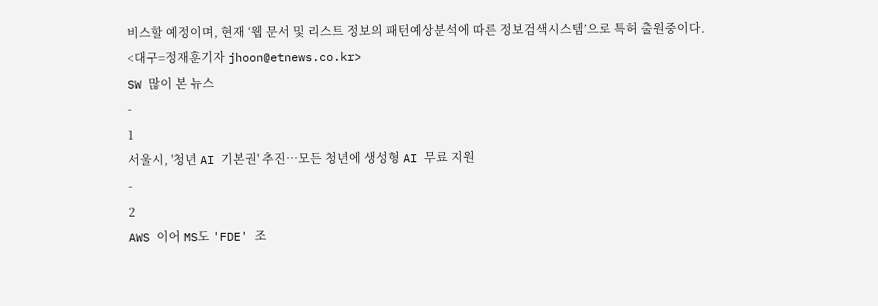비스할 예정이며, 현재 ‘웹 문서 및 리스트 정보의 패턴예상분석에 따른 정보검색시스템’으로 특허 출원중이다.
<대구=정재훈기자 jhoon@etnews.co.kr>
SW 많이 본 뉴스
-
1
서울시, '청년 AI 기본권' 추진…모든 청년에 생성형 AI 무료 지원
-
2
AWS 이어 MS도 'FDE' 조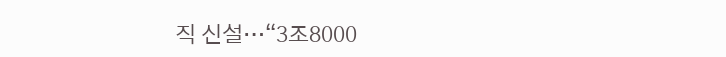직 신설…“3조8000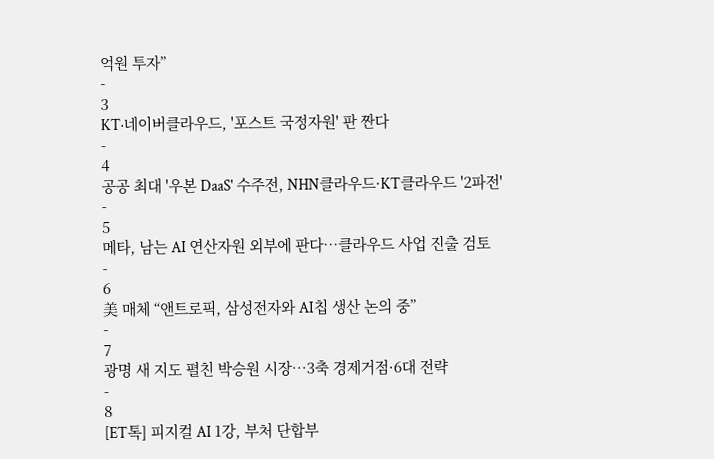억원 투자”
-
3
KT·네이버클라우드, '포스트 국정자원' 판 짠다
-
4
공공 최대 '우본 DaaS' 수주전, NHN클라우드·KT클라우드 '2파전'
-
5
메타, 남는 AI 연산자원 외부에 판다…클라우드 사업 진출 검토
-
6
美 매체 “앤트로픽, 삼성전자와 AI칩 생산 논의 중”
-
7
광명 새 지도 펼친 박승원 시장…3축 경제거점·6대 전략
-
8
[ET톡] 피지컬 AI 1강, 부처 단합부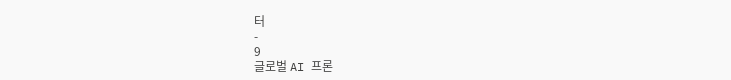터
-
9
글로벌 AI 프론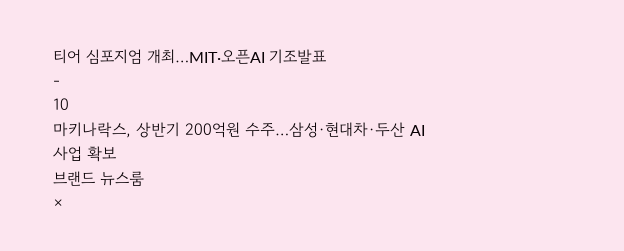티어 심포지엄 개최…MIT·오픈AI 기조발표
-
10
마키나락스, 상반기 200억원 수주…삼성·현대차·두산 AI 사업 확보
브랜드 뉴스룸
×